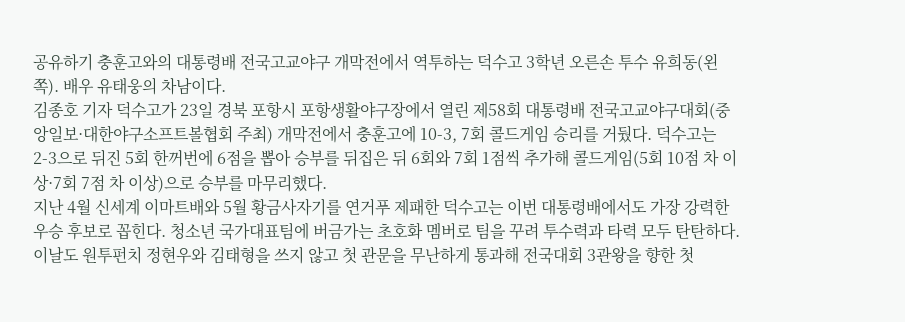공유하기 충훈고와의 대통령배 전국고교야구 개막전에서 역투하는 덕수고 3학년 오른손 투수 유희동(왼쪽). 배우 유태웅의 차남이다.
김종호 기자 덕수고가 23일 경북 포항시 포항생활야구장에서 열린 제58회 대통령배 전국고교야구대회(중앙일보·대한야구소프트볼협회 주최) 개막전에서 충훈고에 10-3, 7회 콜드게임 승리를 거뒀다. 덕수고는 2-3으로 뒤진 5회 한꺼번에 6점을 뽑아 승부를 뒤집은 뒤 6회와 7회 1점씩 추가해 콜드게임(5회 10점 차 이상·7회 7점 차 이상)으로 승부를 마무리했다.
지난 4월 신세계 이마트배와 5월 황금사자기를 연거푸 제패한 덕수고는 이번 대통령배에서도 가장 강력한 우승 후보로 꼽힌다. 청소년 국가대표팀에 버금가는 초호화 멤버로 팀을 꾸려 투수력과 타력 모두 탄탄하다.
이날도 원투펀치 정현우와 김태형을 쓰지 않고 첫 관문을 무난하게 통과해 전국대회 3관왕을 향한 첫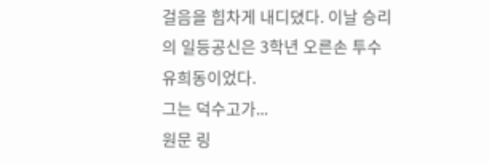걸음을 힘차게 내디뎠다. 이날 승리의 일등공신은 3학년 오른손 투수 유희동이었다.
그는 덕수고가...
원문 링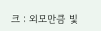크 : 외모만큼 빛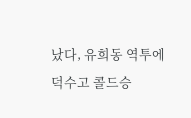났다, 유희동 역투에 덕수고 콜드승